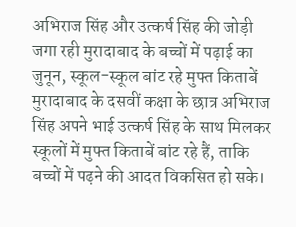अभिराज सिंह और उत्कर्ष सिंह की जोड़ी जगा रही मुरादाबाद के बच्चों में पढ़ाई का जुनून, स्कूल-स्कूल बांट रहे मुफ्त किताबें मुरादाबाद के दसवीं कक्षा के छात्र अभिराज सिंह अपने भाई उत्कर्ष सिंह के साथ मिलकर स्कूलों में मुफ्त किताबें बांट रहे हैं, ताकि बच्चों में पढ़ने की आदत विकसित हो सके।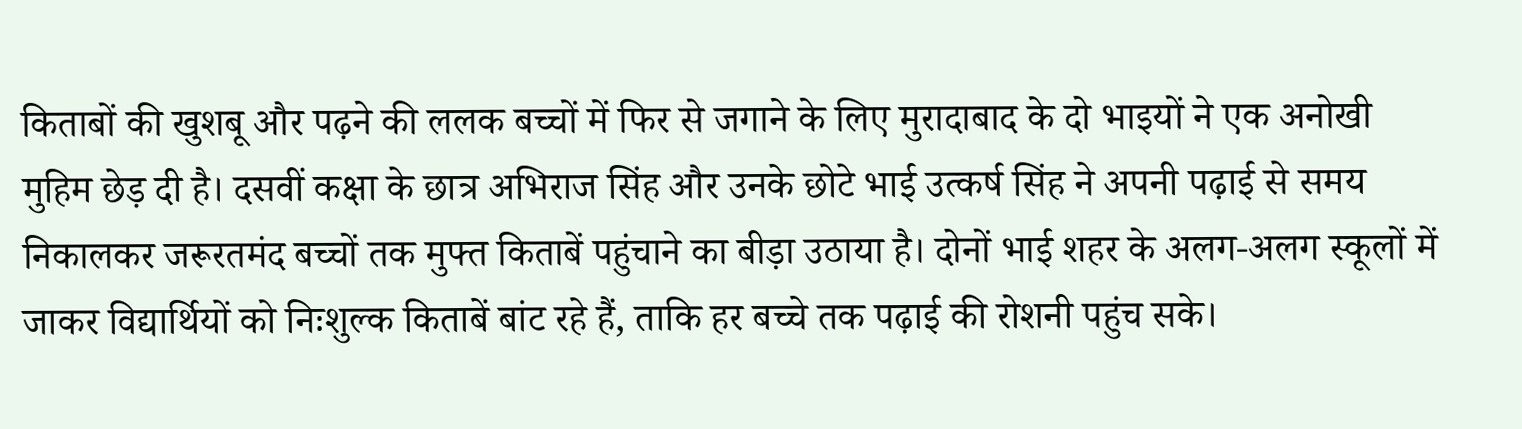किताबों की खुशबू और पढ़ने की ललक बच्चों में फिर से जगाने के लिए मुरादाबाद के दो भाइयों ने एक अनोखी मुहिम छेड़ दी है। दसवीं कक्षा के छात्र अभिराज सिंह और उनके छोटे भाई उत्कर्ष सिंह ने अपनी पढ़ाई से समय निकालकर जरूरतमंद बच्चों तक मुफ्त किताबें पहुंचाने का बीड़ा उठाया है। दोनों भाई शहर के अलग-अलग स्कूलों में जाकर विद्यार्थियों को निःशुल्क किताबें बांट रहे हैं, ताकि हर बच्चे तक पढ़ाई की रोशनी पहुंच सके।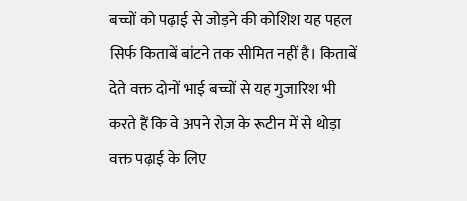बच्चों को पढ़ाई से जोड़ने की कोशिश यह पहल सिर्फ किताबें बांटने तक सीमित नहीं है। किताबें देते वक्त दोनों भाई बच्चों से यह गुजारिश भी करते हैं कि वे अपने रोज़ के रूटीन में से थोड़ा वक्त पढ़ाई के लिए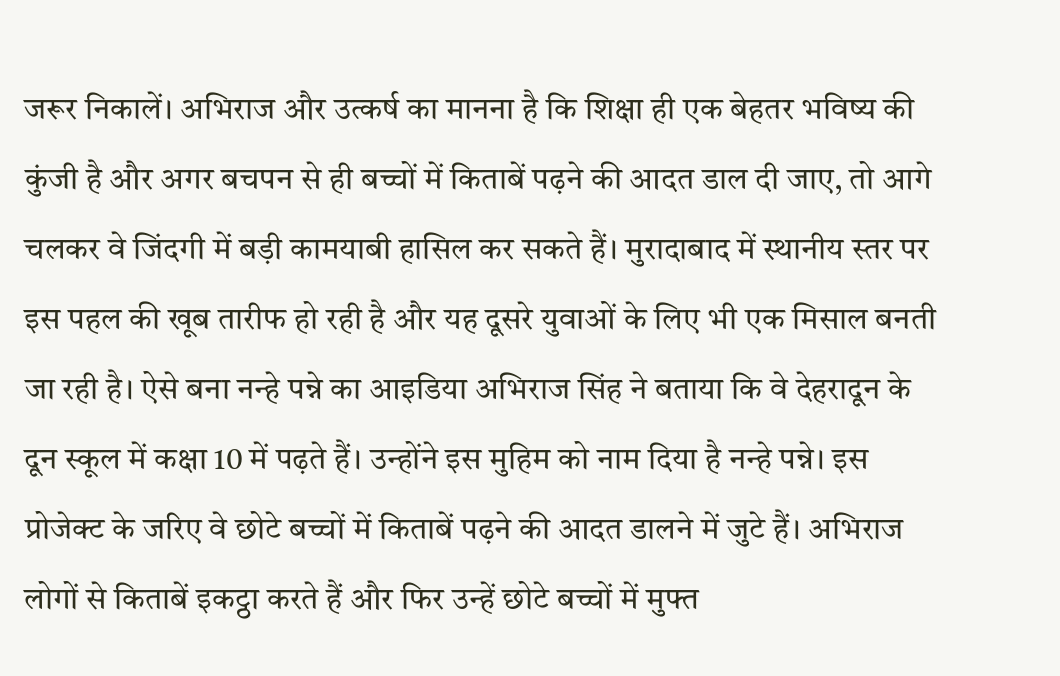जरूर निकालें। अभिराज और उत्कर्ष का मानना है कि शिक्षा ही एक बेहतर भविष्य की कुंजी है और अगर बचपन से ही बच्चों में किताबें पढ़ने की आदत डाल दी जाए, तो आगे चलकर वे जिंदगी में बड़ी कामयाबी हासिल कर सकते हैं। मुरादाबाद में स्थानीय स्तर पर इस पहल की खूब तारीफ हो रही है और यह दूसरे युवाओं के लिए भी एक मिसाल बनती जा रही है। ऐसे बना नन्हे पन्ने का आइडिया अभिराज सिंह ने बताया कि वे देहरादून के दून स्कूल में कक्षा 10 में पढ़ते हैं। उन्होंने इस मुहिम को नाम दिया है नन्हे पन्ने। इस प्रोजेक्ट के जरिए वे छोटे बच्चों में किताबें पढ़ने की आदत डालने में जुटे हैं। अभिराज लोगों से किताबें इकट्ठा करते हैं और फिर उन्हें छोटे बच्चों में मुफ्त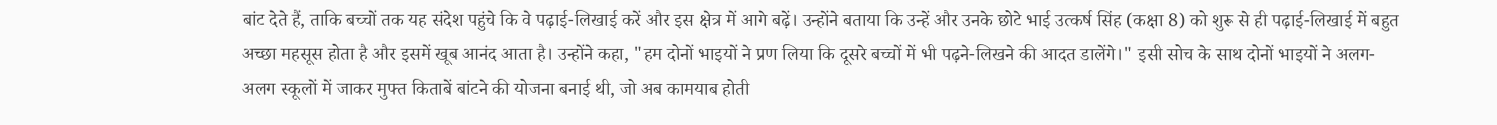बांट देते हैं, ताकि बच्चों तक यह संदेश पहुंचे कि वे पढ़ाई-लिखाई करें और इस क्षेत्र में आगे बढ़ें। उन्होंने बताया कि उन्हें और उनके छोटे भाई उत्कर्ष सिंह (कक्षा 8) को शुरू से ही पढ़ाई-लिखाई में बहुत अच्छा महसूस होता है और इसमें खूब आनंद आता है। उन्होंने कहा, "हम दोनों भाइयों ने प्रण लिया कि दूसरे बच्चों में भी पढ़ने-लिखने की आदत डालेंगे।" इसी सोच के साथ दोनों भाइयों ने अलग-अलग स्कूलों में जाकर मुफ्त किताबें बांटने की योजना बनाई थी, जो अब कामयाब होती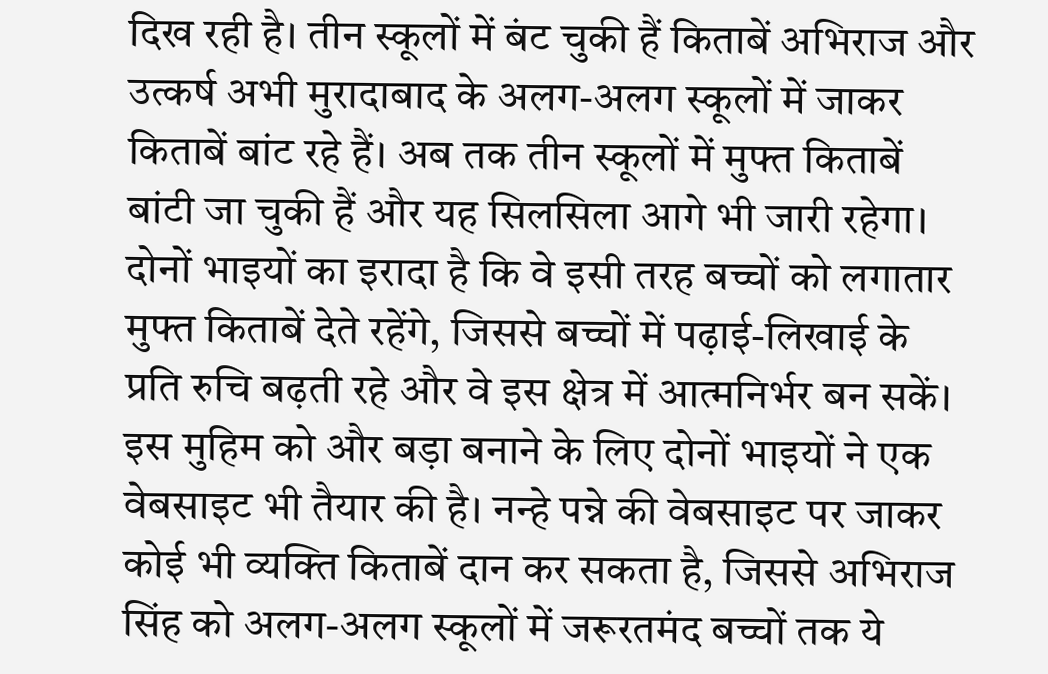दिख रही है। तीन स्कूलों में बंट चुकी हैं किताबें अभिराज और उत्कर्ष अभी मुरादाबाद के अलग-अलग स्कूलों में जाकर किताबें बांट रहे हैं। अब तक तीन स्कूलों में मुफ्त किताबें बांटी जा चुकी हैं और यह सिलसिला आगे भी जारी रहेगा। दोनों भाइयों का इरादा है कि वे इसी तरह बच्चों को लगातार मुफ्त किताबें देते रहेंगे, जिससे बच्चों में पढ़ाई-लिखाई के प्रति रुचि बढ़ती रहे और वे इस क्षेत्र में आत्मनिर्भर बन सकें। इस मुहिम को और बड़ा बनाने के लिए दोनों भाइयों ने एक वेबसाइट भी तैयार की है। नन्हे पन्ने की वेबसाइट पर जाकर कोई भी व्यक्ति किताबें दान कर सकता है, जिससे अभिराज सिंह को अलग-अलग स्कूलों में जरूरतमंद बच्चों तक ये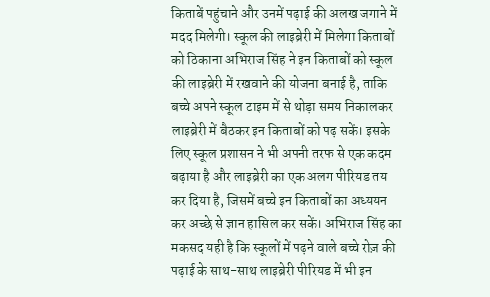किताबें पहुंचाने और उनमें पढ़ाई की अलख जगाने में मदद मिलेगी। स्कूल की लाइब्रेरी में मिलेगा किताबों को ठिकाना अभिराज सिंह ने इन किताबों को स्कूल की लाइब्रेरी में रखवाने की योजना बनाई है, ताकि बच्चे अपने स्कूल टाइम में से थोड़ा समय निकालकर लाइब्रेरी में बैठकर इन किताबों को पढ़ सकें। इसके लिए स्कूल प्रशासन ने भी अपनी तरफ से एक कदम बढ़ाया है और लाइब्रेरी का एक अलग पीरियड तय कर दिया है, जिसमें बच्चे इन किताबों का अध्ययन कर अच्छे से ज्ञान हासिल कर सकें। अभिराज सिंह का मकसद यही है कि स्कूलों में पढ़ने वाले बच्चे रोज़ की पढ़ाई के साथ-साथ लाइब्रेरी पीरियड में भी इन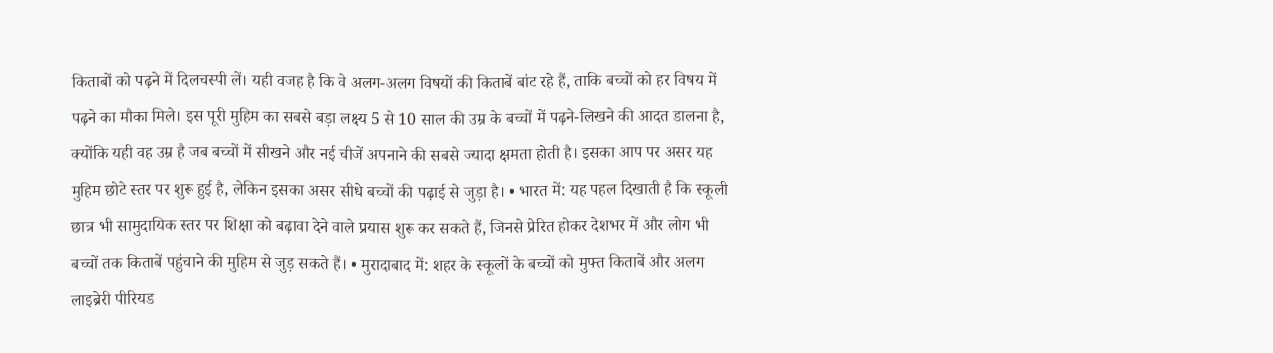किताबों को पढ़ने में दिलचस्पी लें। यही वजह है कि वे अलग-अलग विषयों की किताबें बांट रहे हैं, ताकि बच्चों को हर विषय में पढ़ने का मौका मिले। इस पूरी मुहिम का सबसे बड़ा लक्ष्य 5 से 10 साल की उम्र के बच्चों में पढ़ने-लिखने की आदत डालना है, क्योंकि यही वह उम्र है जब बच्चों में सीखने और नई चीजें अपनाने की सबसे ज्यादा क्षमता होती है। इसका आप पर असर यह मुहिम छोटे स्तर पर शुरू हुई है, लेकिन इसका असर सीधे बच्चों की पढ़ाई से जुड़ा है। • भारत में: यह पहल दिखाती है कि स्कूली छात्र भी सामुदायिक स्तर पर शिक्षा को बढ़ावा देने वाले प्रयास शुरू कर सकते हैं, जिनसे प्रेरित होकर देशभर में और लोग भी बच्चों तक किताबें पहुंचाने की मुहिम से जुड़ सकते हैं। • मुरादाबाद में: शहर के स्कूलों के बच्चों को मुफ्त किताबें और अलग लाइब्रेरी पीरियड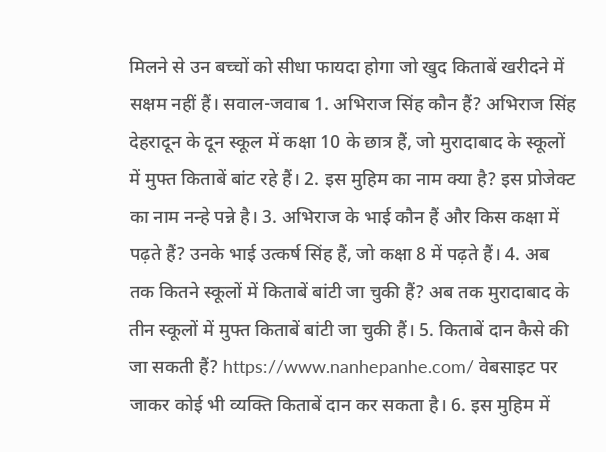मिलने से उन बच्चों को सीधा फायदा होगा जो खुद किताबें खरीदने में सक्षम नहीं हैं। सवाल-जवाब 1. अभिराज सिंह कौन हैं? अभिराज सिंह देहरादून के दून स्कूल में कक्षा 10 के छात्र हैं, जो मुरादाबाद के स्कूलों में मुफ्त किताबें बांट रहे हैं। 2. इस मुहिम का नाम क्या है? इस प्रोजेक्ट का नाम नन्हे पन्ने है। 3. अभिराज के भाई कौन हैं और किस कक्षा में पढ़ते हैं? उनके भाई उत्कर्ष सिंह हैं, जो कक्षा 8 में पढ़ते हैं। 4. अब तक कितने स्कूलों में किताबें बांटी जा चुकी हैं? अब तक मुरादाबाद के तीन स्कूलों में मुफ्त किताबें बांटी जा चुकी हैं। 5. किताबें दान कैसे की जा सकती हैं? https://www.nanhepanhe.com/ वेबसाइट पर जाकर कोई भी व्यक्ति किताबें दान कर सकता है। 6. इस मुहिम में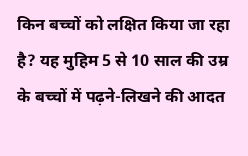किन बच्चों को लक्षित किया जा रहा है? यह मुहिम 5 से 10 साल की उम्र के बच्चों में पढ़ने-लिखने की आदत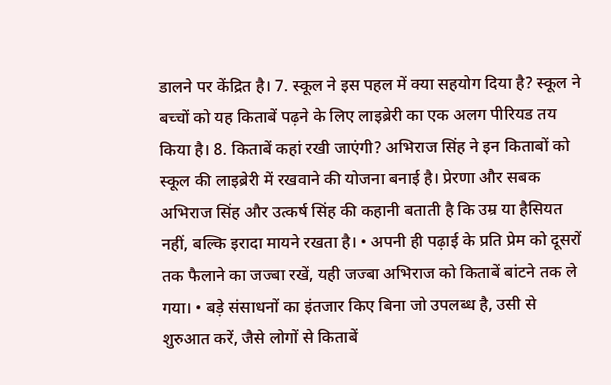डालने पर केंद्रित है। 7. स्कूल ने इस पहल में क्या सहयोग दिया है? स्कूल ने बच्चों को यह किताबें पढ़ने के लिए लाइब्रेरी का एक अलग पीरियड तय किया है। 8. किताबें कहां रखी जाएंगी? अभिराज सिंह ने इन किताबों को स्कूल की लाइब्रेरी में रखवाने की योजना बनाई है। प्रेरणा और सबक अभिराज सिंह और उत्कर्ष सिंह की कहानी बताती है कि उम्र या हैसियत नहीं, बल्कि इरादा मायने रखता है। • अपनी ही पढ़ाई के प्रति प्रेम को दूसरों तक फैलाने का जज्बा रखें, यही जज्बा अभिराज को किताबें बांटने तक ले गया। • बड़े संसाधनों का इंतजार किए बिना जो उपलब्ध है, उसी से शुरुआत करें, जैसे लोगों से किताबें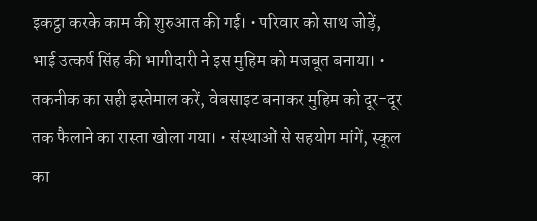इकट्ठा करके काम की शुरुआत की गई। • परिवार को साथ जोड़ें, भाई उत्कर्ष सिंह की भागीदारी ने इस मुहिम को मजबूत बनाया। • तकनीक का सही इस्तेमाल करें, वेबसाइट बनाकर मुहिम को दूर-दूर तक फैलाने का रास्ता खोला गया। • संस्थाओं से सहयोग मांगें, स्कूल का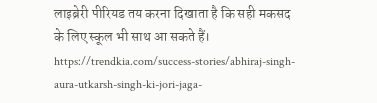लाइब्रेरी पीरियड तय करना दिखाता है कि सही मकसद के लिए स्कूल भी साथ आ सकते हैं। https://trendkia.com/success-stories/abhiraj-singh-aura-utkarsh-singh-ki-jori-jaga-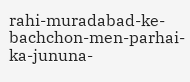rahi-muradabad-ke-bachchon-men-parhai-ka-jununa-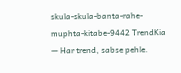skula-skula-banta-rahe-muphta-kitabe-9442 TrendKia — Har trend, sabse pehle.